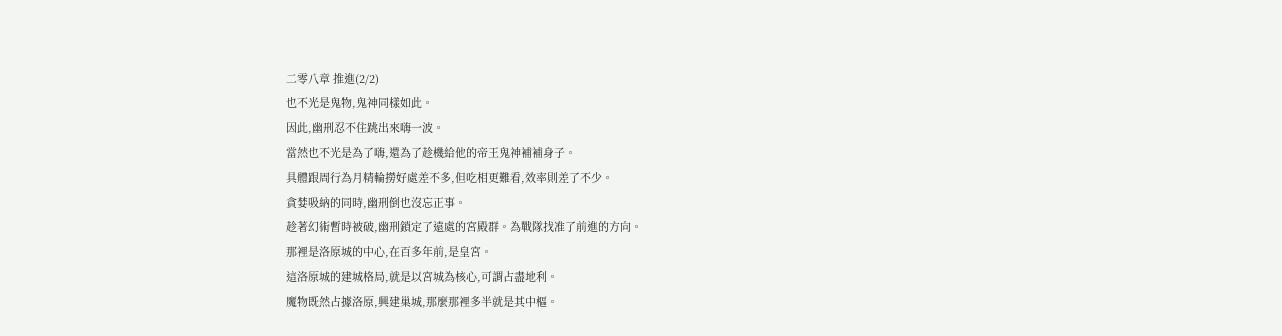二零八章 推進(2/2)
也不光是鬼物,鬼神同樣如此。
因此,幽刑忍不住跳出來嗨一波。
當然也不光是為了嗨,還為了趁機給他的帝王鬼神補補身子。
具體跟周行為月精輪撈好處差不多,但吃相更難看,效率則差了不少。
貪婪吸納的同時,幽刑倒也沒忘正事。
趁著幻術暫時被破,幽刑鎖定了遠處的宮殿群。為戰隊找准了前進的方向。
那裡是洛原城的中心,在百多年前,是皇宮。
這洛原城的建城格局,就是以宮城為核心,可謂占盡地利。
魔物既然占據洛原,興建巢城,那麼那裡多半就是其中樞。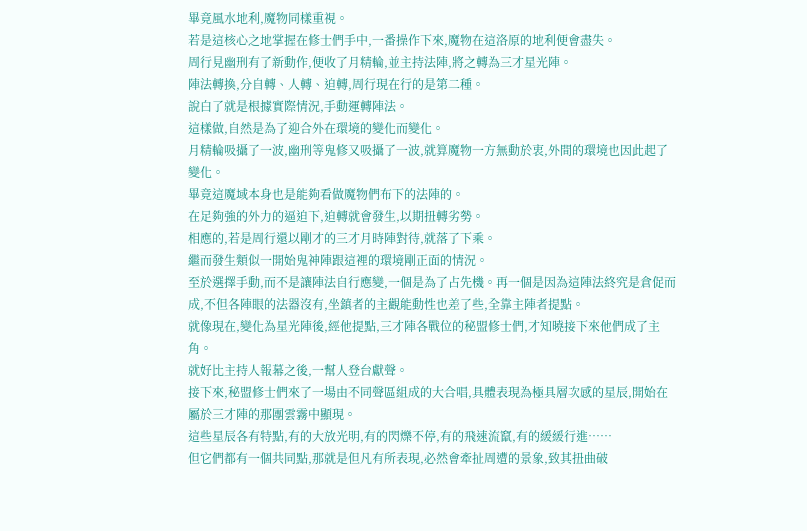畢竟風水地利,魔物同樣重視。
若是這核心之地掌握在修士們手中,一番操作下來,魔物在這洛原的地利便會盡失。
周行見幽刑有了新動作,便收了月精輪,並主持法陣,將之轉為三才星光陣。
陣法轉換,分自轉、人轉、迫轉,周行現在行的是第二種。
說白了就是根據實際情況,手動運轉陣法。
這樣做,自然是為了迎合外在環境的變化而變化。
月精輪吸攝了一波,幽刑等鬼修又吸攝了一波,就算魔物一方無動於衷,外間的環境也因此起了變化。
畢竟這魔域本身也是能夠看做魔物們布下的法陣的。
在足夠強的外力的逼迫下,迫轉就會發生,以期扭轉劣勢。
相應的,若是周行還以剛才的三才月時陣對待,就落了下乘。
繼而發生類似一開始鬼神陣跟這裡的環境剛正面的情況。
至於選擇手動,而不是讓陣法自行應變,一個是為了占先機。再一個是因為這陣法終究是倉促而成,不但各陣眼的法器沒有,坐鎮者的主觀能動性也差了些,全靠主陣者提點。
就像現在,變化為星光陣後,經他提點,三才陣各戰位的秘盟修士們,才知曉接下來他們成了主角。
就好比主持人報幕之後,一幫人登台獻聲。
接下來,秘盟修士們來了一場由不同聲區組成的大合唱,具體表現為極具層次感的星辰,開始在屬於三才陣的那團雲霧中顯現。
這些星辰各有特點,有的大放光明,有的閃爍不停,有的飛速流竄,有的緩緩行進……
但它們都有一個共同點,那就是但凡有所表現,必然會牽扯周遭的景象,致其扭曲破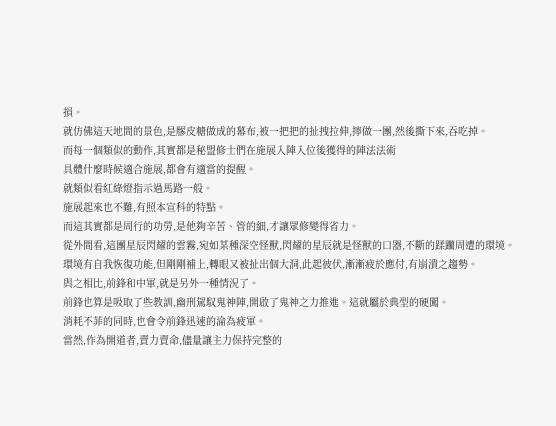損。
就仿佛這天地間的景色,是膠皮糖做成的幕布,被一把把的扯拽拉伸,擰做一團,然後撕下來,吞吃掉。
而每一個類似的動作,其實都是秘盟修士們在施展入陣入位後獲得的陣法法術
具體什麼時候適合施展,都會有適當的提醒。
就類似看紅綠燈指示過馬路一般。
施展起來也不難,有照本宣科的特點。
而這其實都是周行的功勞,是他夠辛苦、管的細,才讓眾修變得省力。
從外間看,這團星辰閃耀的雲霧,宛如某種深空怪獸,閃耀的星辰就是怪獸的口器,不斷的蹂躪周遭的環境。
環境有自我恢復功能,但剛剛補上,轉眼又被扯出個大洞,此起彼伏,漸漸疲於應付,有崩潰之趨勢。
與之相比,前鋒和中軍,就是另外一種情況了。
前鋒也算是吸取了些教訓,幽刑駕馭鬼神陣,開啟了鬼神之力推進。這就屬於典型的硬闖。
消耗不菲的同時,也會令前鋒迅速的淪為疲軍。
當然,作為開道者,賣力賣命,儘量讓主力保持完整的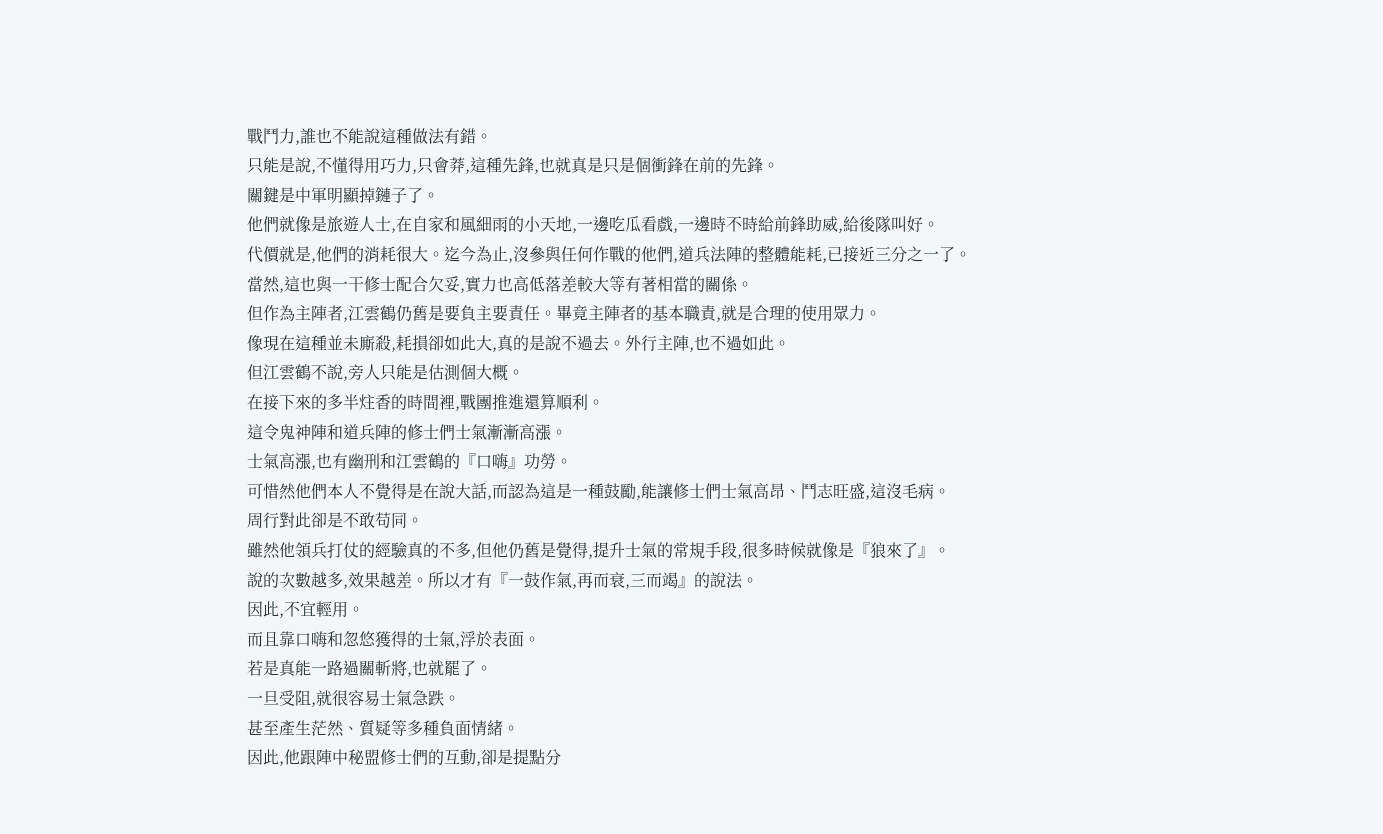戰鬥力,誰也不能說這種做法有錯。
只能是說,不懂得用巧力,只會莽,這種先鋒,也就真是只是個衝鋒在前的先鋒。
關鍵是中軍明顯掉鏈子了。
他們就像是旅遊人士,在自家和風細雨的小天地,一邊吃瓜看戲,一邊時不時給前鋒助威,給後隊叫好。
代價就是,他們的消耗很大。迄今為止,沒參與任何作戰的他們,道兵法陣的整體能耗,已接近三分之一了。
當然,這也與一干修士配合欠妥,實力也高低落差較大等有著相當的關係。
但作為主陣者,江雲鶴仍舊是要負主要責任。畢竟主陣者的基本職責,就是合理的使用眾力。
像現在這種並未廝殺,耗損卻如此大,真的是說不過去。外行主陣,也不過如此。
但江雲鶴不說,旁人只能是估測個大概。
在接下來的多半炷香的時間裡,戰團推進還算順利。
這令鬼神陣和道兵陣的修士們士氣漸漸高漲。
士氣高漲,也有幽刑和江雲鶴的『口嗨』功勞。
可惜然他們本人不覺得是在說大話,而認為這是一種鼓勵,能讓修士們士氣高昂、鬥志旺盛,這沒毛病。
周行對此卻是不敢苟同。
雖然他領兵打仗的經驗真的不多,但他仍舊是覺得,提升士氣的常規手段,很多時候就像是『狼來了』。
說的次數越多,效果越差。所以才有『一鼓作氣,再而衰,三而竭』的說法。
因此,不宜輕用。
而且靠口嗨和忽悠獲得的士氣,浮於表面。
若是真能一路過關斬將,也就罷了。
一旦受阻,就很容易士氣急跌。
甚至產生茫然、質疑等多種負面情緒。
因此,他跟陣中秘盟修士們的互動,卻是提點分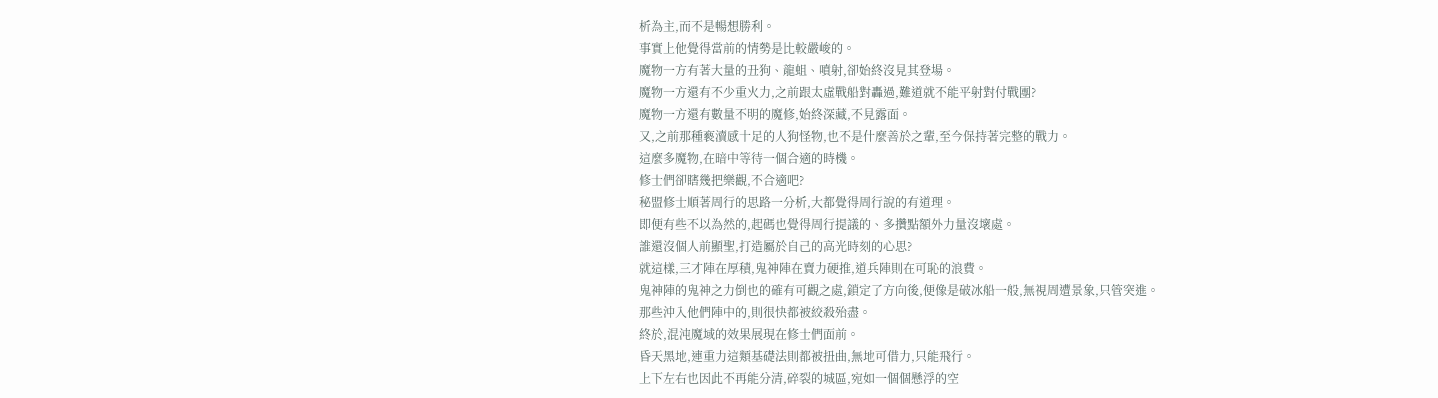析為主,而不是暢想勝利。
事實上他覺得當前的情勢是比較嚴峻的。
魔物一方有著大量的丑狗、龍蛆、噴射,卻始終沒見其登場。
魔物一方還有不少重火力,之前跟太虛戰船對轟過,難道就不能平射對付戰團?
魔物一方還有數量不明的魔修,始終深藏,不見露面。
又,之前那種褻瀆感十足的人狗怪物,也不是什麼善於之輩,至今保持著完整的戰力。
這麼多魔物,在暗中等待一個合適的時機。
修士們卻瞎幾把樂觀,不合適吧?
秘盟修士順著周行的思路一分析,大都覺得周行說的有道理。
即便有些不以為然的,起碼也覺得周行提議的、多攢點額外力量沒壞處。
誰還沒個人前顯聖,打造屬於自己的高光時刻的心思?
就這樣,三才陣在厚積,鬼神陣在賣力硬推,道兵陣則在可恥的浪費。
鬼神陣的鬼神之力倒也的確有可觀之處,鎖定了方向後,便像是破冰船一般,無視周遭景象,只管突進。
那些沖入他們陣中的,則很快都被絞殺殆盡。
終於,混沌魔域的效果展現在修士們面前。
昏天黑地,連重力這類基礎法則都被扭曲,無地可借力,只能飛行。
上下左右也因此不再能分清,碎裂的城區,宛如一個個懸浮的空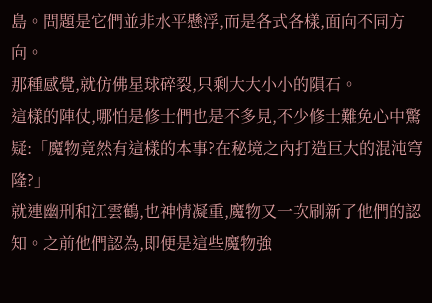島。問題是它們並非水平懸浮,而是各式各樣,面向不同方向。
那種感覺,就仿佛星球碎裂,只剩大大小小的隕石。
這樣的陣仗,哪怕是修士們也是不多見,不少修士難免心中驚疑:「魔物竟然有這樣的本事?在秘境之內打造巨大的混沌穹隆?」
就連幽刑和江雲鶴,也神情凝重,魔物又一次刷新了他們的認知。之前他們認為,即便是這些魔物強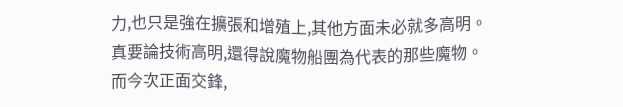力,也只是強在擴張和增殖上,其他方面未必就多高明。
真要論技術高明,還得說魔物船團為代表的那些魔物。
而今次正面交鋒,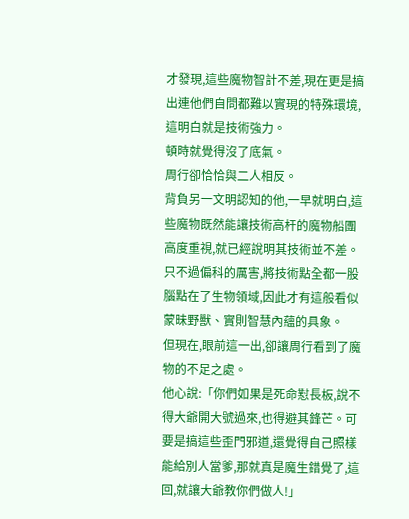才發現,這些魔物智計不差,現在更是搞出連他們自問都難以實現的特殊環境,這明白就是技術強力。
頓時就覺得沒了底氣。
周行卻恰恰與二人相反。
背負另一文明認知的他,一早就明白,這些魔物既然能讓技術高杆的魔物船團高度重視,就已經說明其技術並不差。
只不過偏科的厲害,將技術點全都一股腦點在了生物領域,因此才有這般看似蒙昧野獸、實則智慧內蘊的具象。
但現在,眼前這一出,卻讓周行看到了魔物的不足之處。
他心說:「你們如果是死命懟長板,說不得大爺開大號過來,也得避其鋒芒。可要是搞這些歪門邪道,還覺得自己照樣能給別人當爹,那就真是魔生錯覺了,這回,就讓大爺教你們做人!」